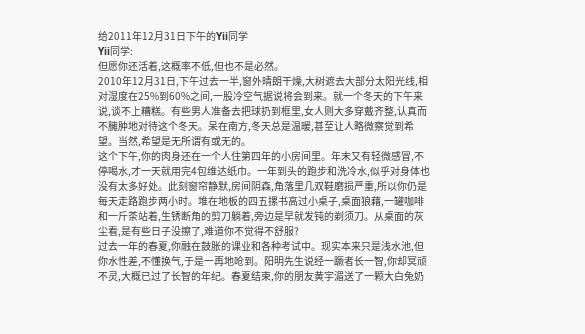给2011年12月31日下午的Yii同学
Yii同学:
但愿你还活着,这概率不低,但也不是必然。
2010年12月31日,下午过去一半,窗外晴朗干燥,大树遮去大部分太阳光线,相对湿度在25%到60%之间,一股冷空气据说将会到来。就一个冬天的下午来说,谈不上糟糕。有些男人准备去把球扔到框里,女人则大多穿戴齐整,认真而不臃肿地对待这个冬天。呆在南方,冬天总是温暖,甚至让人略微察觉到希望。当然,希望是无所谓有或无的。
这个下午,你的肉身还在一个人住第四年的小房间里。年末又有轻微感冒,不停喝水,才一天就用完4包维达纸巾。一年到头的跑步和洗冷水,似乎对身体也没有太多好处。此刻窗帘静默,房间阴森,角落里几双鞋磨损严重,所以你仍是每天走路跑步两小时。堆在地板的四五摞书高过小桌子,桌面狼藉,一罐咖啡和一斤茶站着,生锈断角的剪刀躺着,旁边是早就发钝的剃须刀。从桌面的灰尘看,是有些日子没擦了,难道你不觉得不舒服?
过去一年的春夏,你融在鼓胀的课业和各种考试中。现实本来只是浅水池,但你水性差,不懂换气,于是一再地呛到。阳明先生说经一蹶者长一智,你却冥顽不灵,大概已过了长智的年纪。春夏结束,你的朋友黄宇湄送了一颗大白兔奶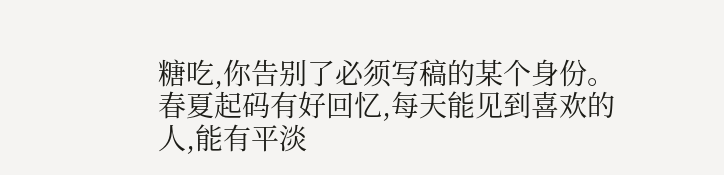糖吃,你告别了必须写稿的某个身份。春夏起码有好回忆,每天能见到喜欢的人,能有平淡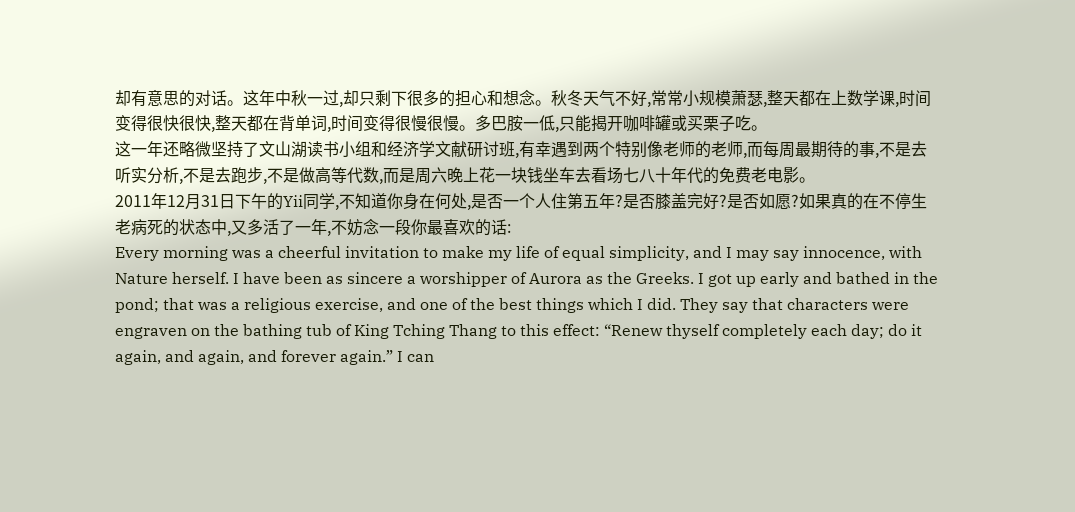却有意思的对话。这年中秋一过,却只剩下很多的担心和想念。秋冬天气不好,常常小规模萧瑟,整天都在上数学课,时间变得很快很快,整天都在背单词,时间变得很慢很慢。多巴胺一低,只能揭开咖啡罐或买栗子吃。
这一年还略微坚持了文山湖读书小组和经济学文献研讨班,有幸遇到两个特别像老师的老师,而每周最期待的事,不是去听实分析,不是去跑步,不是做高等代数,而是周六晚上花一块钱坐车去看场七八十年代的免费老电影。
2011年12月31日下午的Yii同学,不知道你身在何处,是否一个人住第五年?是否膝盖完好?是否如愿?如果真的在不停生老病死的状态中,又多活了一年,不妨念一段你最喜欢的话:
Every morning was a cheerful invitation to make my life of equal simplicity, and I may say innocence, with Nature herself. I have been as sincere a worshipper of Aurora as the Greeks. I got up early and bathed in the pond; that was a religious exercise, and one of the best things which I did. They say that characters were engraven on the bathing tub of King Tching Thang to this effect: “Renew thyself completely each day; do it again, and again, and forever again.” I can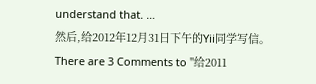understand that. …
然后,给2012年12月31日下午的Yii同学写信。
There are 3 Comments to "给2011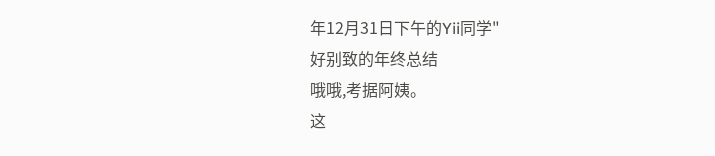年12月31日下午的Yii同学"
好别致的年终总结
哦哦,考据阿姨。
这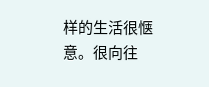样的生活很惬意。很向往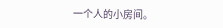一个人的小房间。